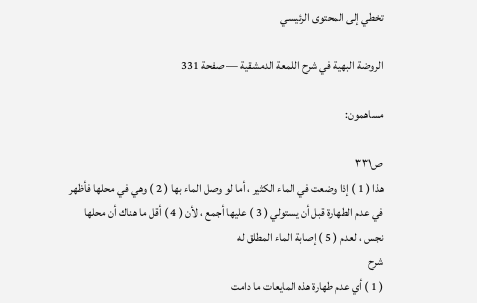تخطي إلى المحتوى الرئيسي

الروضة البهية في شرح اللمعة الدمشقية — صفحة 331

مساهمون:

ص٣٣١
هذا ( 1 ) إذا وضعت في الماء الكثير ، أما لو وصل الماء بها ( 2 ) وهي في محلها فأظهر في عدم الطهارة قبل أن يستولي ( 3 ) عليها أجمع ، لأن ( 4 ) أقل ما هناك أن محلها نجس ، لعدم ( 5 ) إصابة الماء المطلق له
شرح
( 1 ) أي عدم طهارة هذه المايعات ما دامت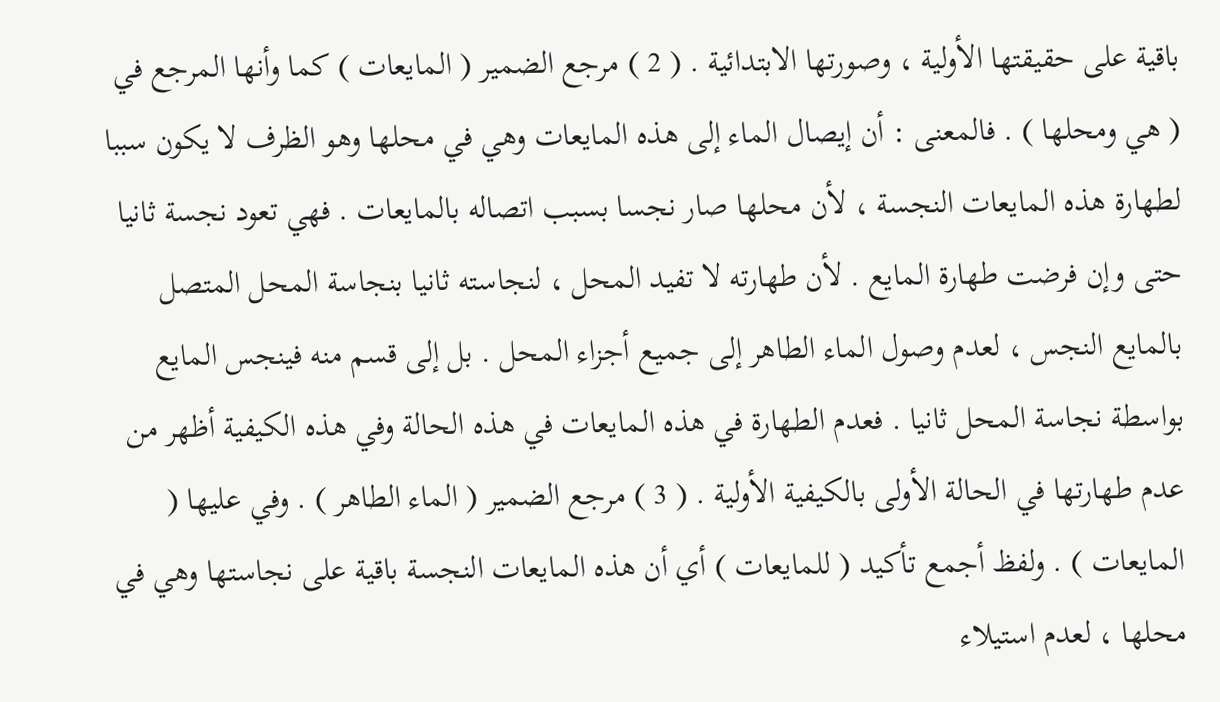باقية على حقيقتها الأولية ، وصورتها الابتدائية . ( 2 ) مرجع الضمير ( المايعات ) كما وأنها المرجع في ( هي ومحلها ) . فالمعنى : أن إيصال الماء إلى هذه المايعات وهي في محلها وهو الظرف لا يكون سببا لطهارة هذه المايعات النجسة ، لأن محلها صار نجسا بسبب اتصاله بالمايعات . فهي تعود نجسة ثانيا حتى وإن فرضت طهارة المايع . لأن طهارته لا تفيد المحل ، لنجاسته ثانيا بنجاسة المحل المتصل بالمايع النجس ، لعدم وصول الماء الطاهر إلى جميع أجزاء المحل . بل إلى قسم منه فينجس المايع بواسطة نجاسة المحل ثانيا . فعدم الطهارة في هذه المايعات في هذه الحالة وفي هذه الكيفية أظهر من عدم طهارتها في الحالة الأولى بالكيفية الأولية . ( 3 ) مرجع الضمير ( الماء الطاهر ) . وفي عليها ( المايعات ) . ولفظ أجمع تأكيد ( للمايعات ) أي أن هذه المايعات النجسة باقية على نجاستها وهي في محلها ، لعدم استيلاء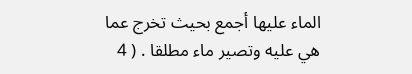الماء عليها أجمع بحيث تخرج عما هي عليه وتصير ماء مطلقا . ( 4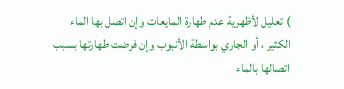) تعليل لأظهرية عدم طهارة المايعات وإن اتصل بها الماء الكثير ، أو الجاري بواسطة الأنبوب وإن فرضت طهارتها بسبب اتصالها بالماء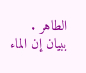الطاهر . ببيان إن الماء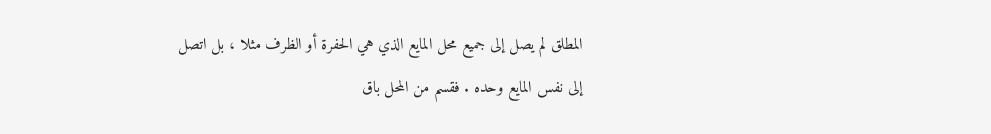المطلق لم يصل إلى جميع محل المايع الذي هي الحفرة أو الظرف مثلا ، بل اتصل إلى نفس المايع وحده . فقسم من المحل باق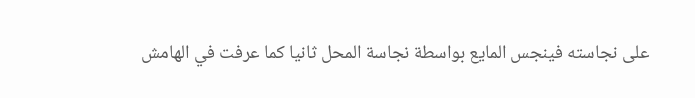على نجاسته فينجس المايع بواسطة نجاسة المحل ثانيا كما عرفت في الهامش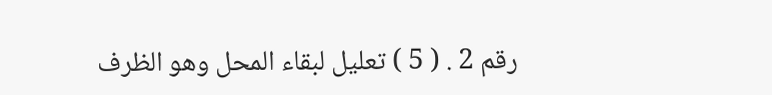رقم 2 . ( 5 ) تعليل لبقاء المحل وهو الظرف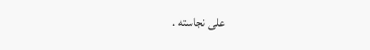على نجاسته .